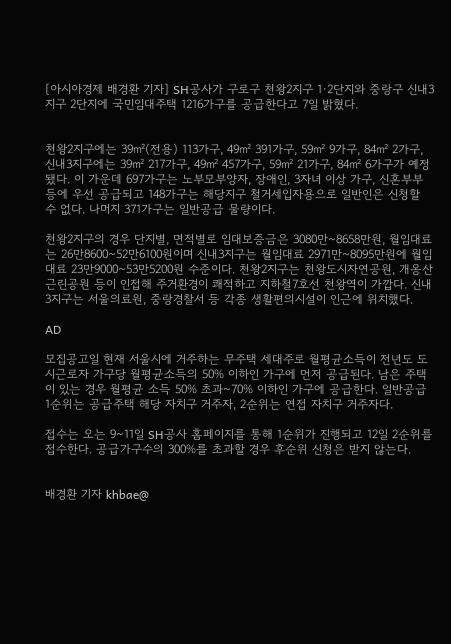[아시아경제 배경환 기자] SH공사가 구로구 천왕2지구 1·2단지와 중랑구 신내3지구 2단지에 국민임대주택 1216가구를 공급한다고 7일 밝혔다.


천왕2지구에는 39㎡(전용) 113가구, 49㎡ 391가구, 59㎡ 9가구, 84㎡ 2가구, 신내3지구에는 39㎡ 217가구, 49㎡ 457가구, 59㎡ 21가구, 84㎡ 6가구가 예정됐다. 이 가운데 697가구는 노부모부양자, 장애인, 3자녀 이상 가구, 신혼부부 등에 우선 공급되고 148가구는 해당지구 철거세입자용으로 일반인은 신청할 수 없다. 나머지 371가구는 일반공급 물량이다.

천왕2지구의 경우 단지별, 면적별로 임대보증금은 3080만~8658만원, 월임대료는 26만8600~52만6100원이며 신내3지구는 월임대료 2971만~8095만원에 월임대료 23만9000~53만5200원 수준이다. 천왕2지구는 천왕도시자연공원, 개옹산근린공원 등이 인접해 주거환경이 쾌적하고 지하철7호선 천왕역이 가깝다. 신내3지구는 서울의료원, 중랑경찰서 등 각종 생활편의시설이 인근에 위치했다.

AD

모집공고일 현재 서울시에 거주하는 무주택 세대주로 월평균소득이 전년도 도시근로자 가구당 월평균소득의 50% 이하인 가구에 먼저 공급된다. 남은 주택이 있는 경우 월평균 소득 50% 초과~70% 이하인 가구에 공급한다. 일반공급 1순위는 공급주택 해당 자치구 거주자, 2순위는 연접 자치구 거주자다.

접수는 오는 9~11일 SH공사 홈페이지를 통해 1순위가 진행되고 12일 2순위를 접수한다. 공급가구수의 300%를 초과할 경우 후순위 신청은 받지 않는다.


배경환 기자 khbae@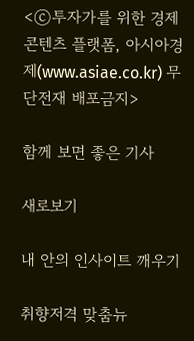<ⓒ투자가를 위한 경제콘텐츠 플랫폼, 아시아경제(www.asiae.co.kr) 무단전재 배포금지>

함께 보면 좋은 기사

새로보기

내 안의 인사이트 깨우기

취향저격 맞춤뉴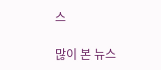스

많이 본 뉴스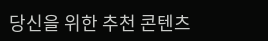당신을 위한 추천 콘텐츠